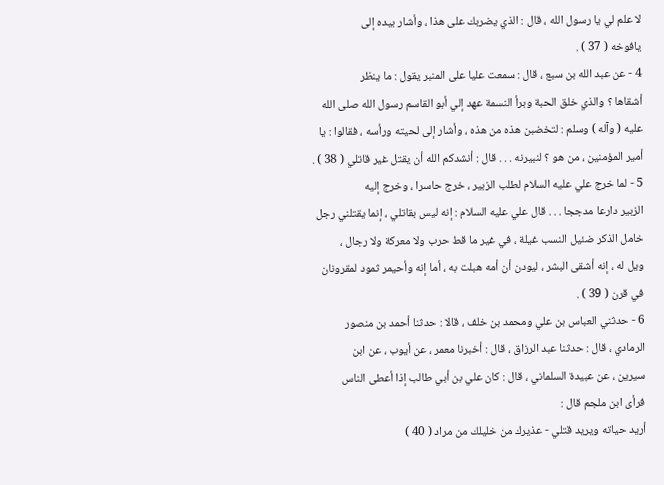لا علم لي يا رسول الله ، قال : الذي يضربك على هذا ، وأشار بيده إلى
يافوخه ( 37 ) .
4 - عن عبد الله بن سبع ، قال : سمعت عليا على المنبر يقول : ما ينظر
أشقاها ؟ والذي خلق الحبة وبرأ النسمة عهد إلي أبو القاسم رسول الله صلى الله
عليه ( وآله ) وسلم : لتخضبن هذه من هذه ، وأشار إلى لحيته ورأسه ، فقالوا : يا
أمير المؤمنين ، من هو ؟ لنبيرنه . . . قال : أنشدكم الله أن يقتل غير قاتلي ( 38 ) .
5 - لما خرج علي عليه السلام لطلب الزبير ، خرج حاسرا ، وخرج إليه
الزبير دارعا مدججا . . . قال علي عليه السلام : إنه ليس بقاتلي ، إنما يقتلني رجل
خامل الذكر ضئيل النسب غيلة ، في غير ما قط حرب ولا معركة ولا رجال ،
ويل له ، إنه أشقى البشر ، ليودن أن أمه هبلت به ، أما إنه وأحيمر ثمود لمقرونان
في قرن ( 39 ) .
6 - حدثني العباس بن علي ومحمد بن خلف ، قالا : حدثنا أحمد بن منصور
الرمادي ، قال : حدثنا عبد الرزاق ، قال : أخبرنا معمر ، عن أيوب ، عن ابن
سيرين ، عن عبيدة السلماني ، قال : كان علي بن أبي طالب إذا أعطى الناس
فرأى ابن ملجم قال :
أريد حياته ويريد قتلي - عذيرك من خليلك من مراد ( 40 )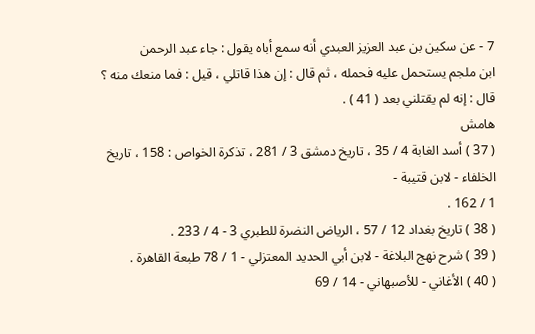7 - عن سكين بن عبد العزيز العبدي أنه سمع أباه يقول : جاء عبد الرحمن
ابن ملجم يستحمل عليه فحمله ، ثم قال : إن هذا قاتلي ، قيل : فما منعك منه ؟
قال : إنه لم يقتلني بعد ( 41 ) .
هامش
( 37 ) أسد الغابة 4 / 35 ، تاريخ دمشق 3 / 281 ، تذكرة الخواص : 158 ، تاريخ الخلفاء - لابن قتيبة -
1 / 162 .
( 38 ) تاريخ بغداد 12 / 57 ، الرياض النضرة للطبري 3 - 4 / 233 .
( 39 ) شرح نهج البلاغة - لابن أبي الحديد المعتزلي - 1 / 78 طبعة القاهرة .
( 40 ) الأغاني - للأصبهاني - 14 / 69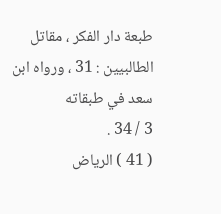طبعة دار الفكر ، مقاتل الطالبيين : 31 ، ورواه ابن سعد في طبقاته
3 / 34 .
( 41 ) الرياض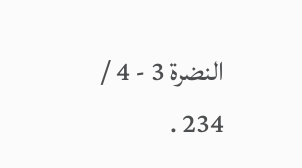النضرة 3 - 4 / 234 .